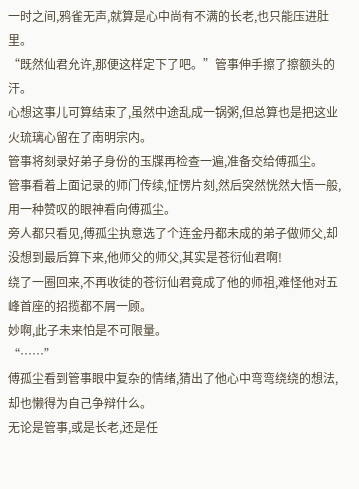一时之间,鸦雀无声,就算是心中尚有不满的长老,也只能压进肚里。
“既然仙君允许,那便这样定下了吧。”管事伸手擦了擦额头的汗。
心想这事儿可算结束了,虽然中途乱成一锅粥,但总算也是把这业火琉璃心留在了南明宗内。
管事将刻录好弟子身份的玉牒再检查一遍,准备交给傅孤尘。
管事看着上面记录的师门传续,怔愣片刻,然后突然恍然大悟一般,用一种赞叹的眼神看向傅孤尘。
旁人都只看见,傅孤尘执意选了个连金丹都未成的弟子做师父,却没想到最后算下来,他师父的师父,其实是苍衍仙君啊!
绕了一圈回来,不再收徒的苍衍仙君竟成了他的师祖,难怪他对五峰首座的招揽都不屑一顾。
妙啊,此子未来怕是不可限量。
“……”
傅孤尘看到管事眼中复杂的情绪,猜出了他心中弯弯绕绕的想法,却也懒得为自己争辩什么。
无论是管事,或是长老,还是任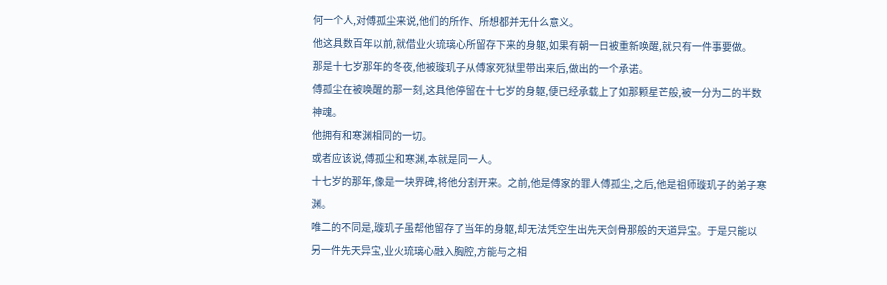何一个人,对傅孤尘来说,他们的所作、所想都并无什么意义。
他这具数百年以前,就借业火琉璃心所留存下来的身躯,如果有朝一日被重新唤醒,就只有一件事要做。
那是十七岁那年的冬夜,他被璇玑子从傅家死狱里带出来后,做出的一个承诺。
傅孤尘在被唤醒的那一刻,这具他停留在十七岁的身躯,便已经承载上了如那颗星芒般,被一分为二的半数神魂。
他拥有和寒渊相同的一切。
或者应该说,傅孤尘和寒渊,本就是同一人。
十七岁的那年,像是一块界碑,将他分割开来。之前,他是傅家的罪人傅孤尘,之后,他是祖师璇玑子的弟子寒渊。
唯二的不同是,璇玑子虽帮他留存了当年的身躯,却无法凭空生出先天剑骨那般的天道异宝。于是只能以另一件先天异宝,业火琉璃心融入胸腔,方能与之相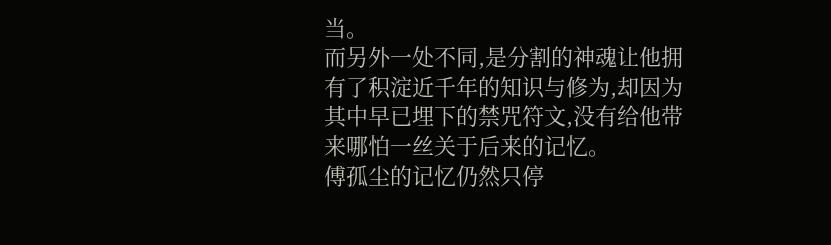当。
而另外一处不同,是分割的神魂让他拥有了积淀近千年的知识与修为,却因为其中早已埋下的禁咒符文,没有给他带来哪怕一丝关于后来的记忆。
傅孤尘的记忆仍然只停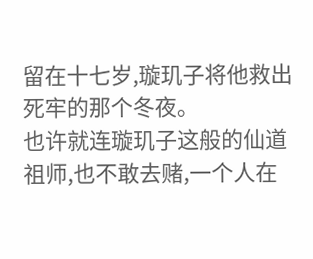留在十七岁,璇玑子将他救出死牢的那个冬夜。
也许就连璇玑子这般的仙道祖师,也不敢去赌,一个人在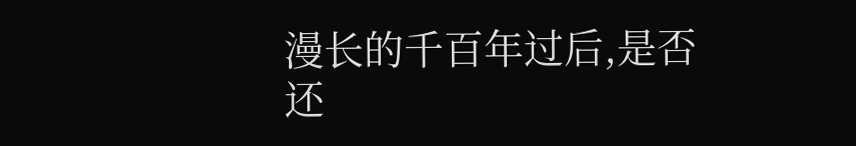漫长的千百年过后,是否还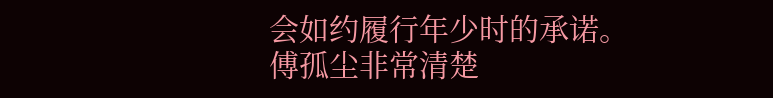会如约履行年少时的承诺。
傅孤尘非常清楚